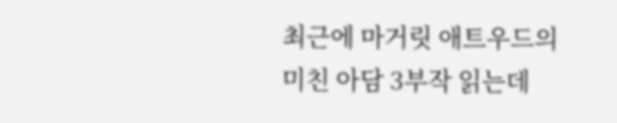최근에 마거릿 애트우드의 미친 아담 3부작 읽는데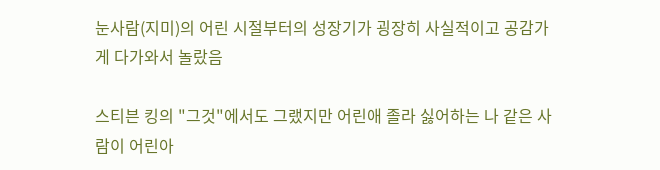눈사람(지미)의 어린 시절부터의 성장기가 굉장히 사실적이고 공감가게 다가와서 놀랐음

스티븐 킹의 "그것"에서도 그랬지만 어린애 졸라 싫어하는 나 같은 사람이 어린아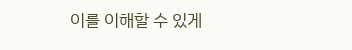이를 이해할 수 있게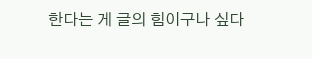한다는 게 글의 힘이구나 싶다